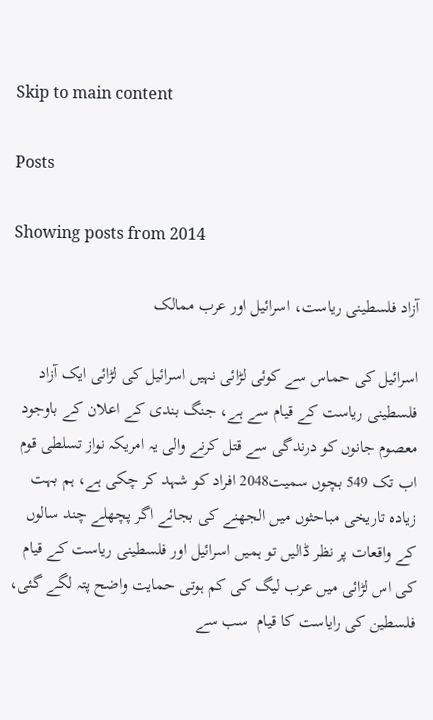Skip to main content

Posts

Showing posts from 2014

آزاد فلسطینی ریاست، اسرائیل اور عرب ممالک

اسرائیل کی حماس سے کوئی لڑائی نہیں اسرائیل کی لڑائی ایک آزاد فلسطینی ریاست کے قیام سے ہے، جنگ بندی کے اعلان کے باوجود معصوم جانوں کو درندگی سے قتل کرنے والی یہ امریکہ نواز تسلطی قوم اب تک 549 بچوں سمیت2048 افراد کو شہد کر چکی ہے، ہم بہت زیادہ تاریخی مباحثوں میں الجھنے کی بجائے اگر پچھلے چند سالوں کے واقعات پر نظر ڈالیں تو ہمیں اسرائیل اور فلسطینی ریاست کے قیام کی اس لڑائی میں عرب لیگ کی کم ہوتی حمایت واضح پتہ لگے گئی، فلسطین کی رایاست کا قیام  سب سے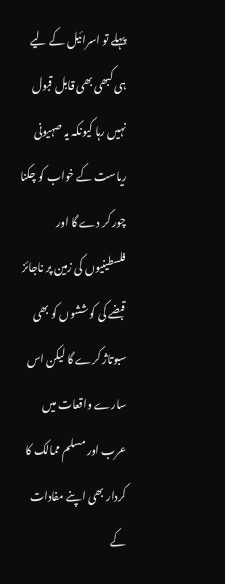پہلے تو اسرائیل کے لیے ہی کبھی بھی قابل قبول نہیں رہا کیونکہ یہ صہیونی ریاست کے خواب کو چکنا چور کر دے گا اور فلسطینیوں کی زمین پر ناجائز قبضے کی کوششوں کو بھی سبوتاژ کرے گا لیکن اس سارے واقعات میں عرب اور مسلم ممالک کا کردار بھی اپنے مفادات کے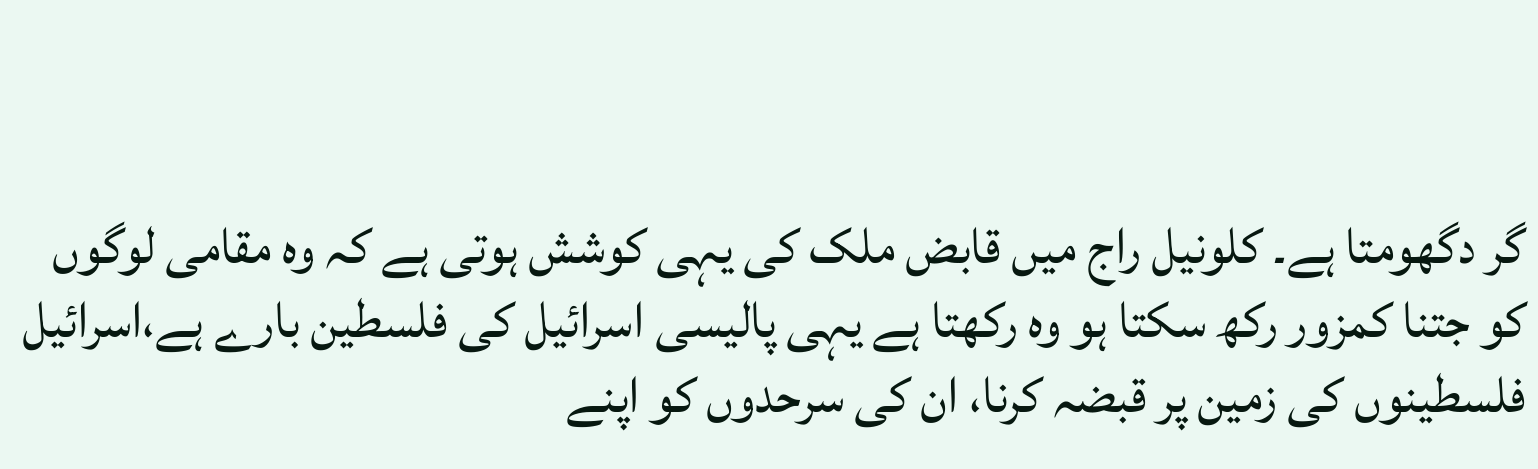گر دگھومتا ہے۔ کلونیل راج میں قابض ملک کی یہی کوشش ہوتی ہے کہ وہ مقامی لوگوں کو جتنا کمزور رکھ سکتا ہو وہ رکھتا ہے یہی پالیسی اسرائیل کی فلسطین بارے ہے،اسرائیل فلسطینوں کی زمین پر قبضہ کرنا، ان کی سرحدوں کو اپنے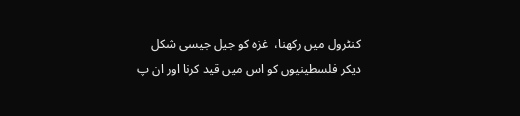کنٹرول میں رکھنا،  غزہ کو جیل جیسی شکل دیکر فلسطینیوں کو اس میں قید کرنا اور ان پ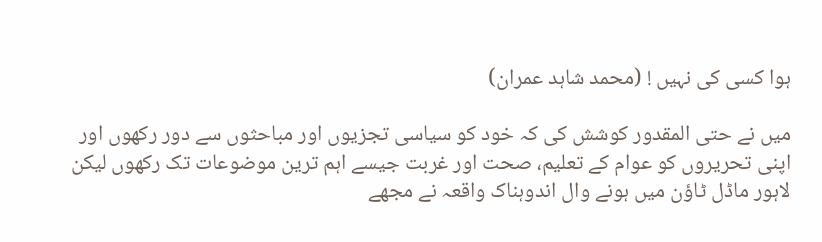ہوا کسی کی نہیں ! (محمد شاہد عمران)

میں نے حتی المقدور کوشش کی کہ خود کو سیاسی تجزیوں اور مباحثوں سے دور رکھوں اور اپنی تحریروں کو عوام کے تعلیم، صحت اور غربت جیسے اہم ترین موضوعات تک رکھوں لیکن لاہور ماڈل ٹاؤن میں ہونے وال اندوہناک واقعہ نے مجھے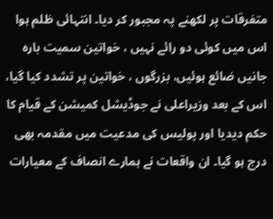متفرقات پر لکھنے پہ مجبور کر دیا۔ انتہائی ظلم ہوا اس میں کوئی دو رائے نہیں ، خواتین سمیت بارہ جانیں ضائع ہوئیں، بزرگوں ، خواتین پر تشدد کیا گیا، اس کے بعد وزیراعلی نے جوڈیشل کمیشن کے قیام کا حکم دیدیا اور پولیس کی مدعیت میں مقدمہ بھی درج ہو گیا۔ ان واقعات نے ہمارے انصاف کے معیارات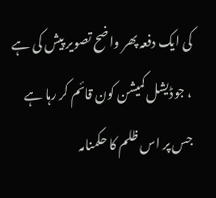کی ایک دفعہ پھر واضح تصویر پیش کی ہے ، جوڈیشل کمیشن کون قائم کر رہا ہے جس پر اس ظلم کا حکمنامہ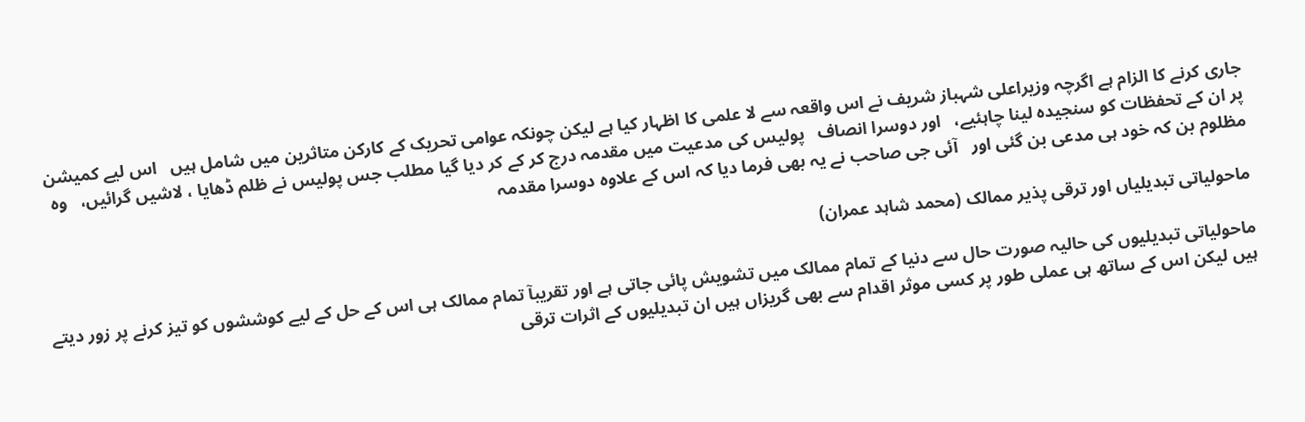جاری کرنے کا الزام ہے اگرچہ وزیراعلی شہباز شریف نے اس واقعہ سے لا علمی کا اظہار کیا ہے لیکن چونکہ عوامی تحریک کے کارکن متاثرین میں شامل ہیں   اس لیے کمیشن پر ان کے تحفظات کو سنجیدہ لینا چاہئیے،   اور دوسرا انصاف   پولیس کی مدعیت میں مقدمہ درج کر کے کر دیا گیا مطلب جس پولیس نے ظلم ڈھایا ، لاشیں گرائیں،   وہ مظلوم بن کہ خود ہی مدعی بن گئی اور   آئی جی صاحب نے یہ بھی فرما دیا کہ اس کے علاوہ دوسرا مقدمہ

ماحولیاتی تبدیلیاں اور ترقی پذیر ممالک (محمد شاہد عمران)

ماحولیاتی تبدیلیوں کی حالیہ صورت حال سے دنیا کے تمام ممالک میں تشویش پائی جاتی ہے اور تقریبآ تمام ممالک ہی اس کے حل کے لیے کوششوں کو تیز کرنے پر زور دیتے ہیں لیکن اس کے ساتھ ہی عملی طور پر کسی موثر اقدام سے بھی گریزاں ہیں ان تبدیلیوں کے اثرات ترقی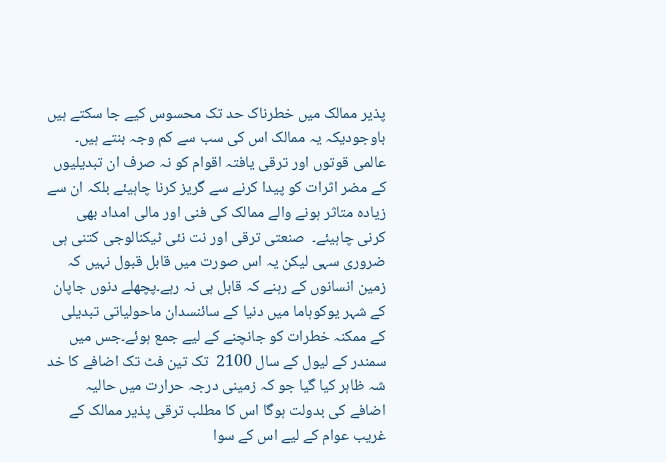پذیر ممالک میں خطرناک حد تک محسوس کیے جا سکتے ہیں باوجودیکہ یہ ممالک اس کی سب سے کم وجہ بنتے ہیں۔ عالمی قوتوں اور ترقی یافتہ اقوام کو نہ صرف ان تبدیلیوں کے مضر اثرات کو پیدا کرنے سے گریز کرنا چاہیئے بلکہ ان سے زیادہ متاثر ہونے والے ممالک کی فنی اور مالی امداد بھی کرنی چاہیئے۔  صنعتی ترقی اور نت نئی ٹیکنالوجی کتنی ہی ضروری سہی لیکن یہ اس صورت میں قابل قبول نہیں کہ زمین انسانوں کے رہنے کہ قابل ہی نہ رہے۔پچھلے دنوں جاپان کے شہر یوکوہاما میں دنیا کے سائنسدان ماحولیاتی تبدیلی کے ممکنہ خطرات کو جانچنے کے لیے جمع ہوئے۔جس میں سمندر کے لیول کے سال 2100  تک تین فٹ تک اضافے کا خد شہ ظاہر کیا گیا جو کہ زمینی درجہ حرارت میں حالیہ اضافے کی بدولت ہوگا اس کا مطلب ترقی پذیر ممالک کے غریب عوام کے لیے اس کے سوا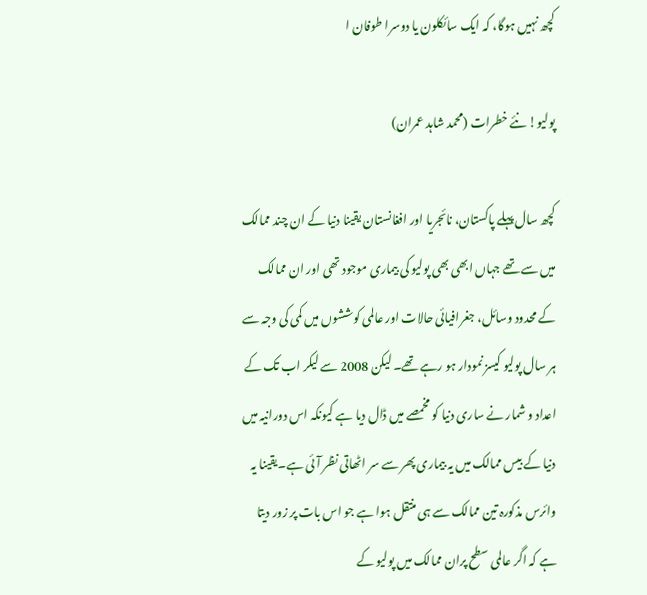کچھ نہیں ہوگا، کہ ایک سائکلون یا دوسرا طوفان ا

پولیو! نئے خطرات (محمد شاہد عمران)

کچھ سال پہلے پاکستان، نائجریا اور افغانستان یقینا دنیا کے ان چند ممالک میں سے تھے جہاں ابھی بھی پولیو کی بیماری موجود تھی اور ان ممالک کے محدود وسائل، جغرافیائی حالات اور عالمی کوششوں میں کمی کی وجہ سے ہر سال پولیو کیسز نمودار ہو رہے تھے۔ لیکن 2008 سے لیکر اب تک کے اعداد و شمار نے ساری دنیا کو مخمصے میں ڈال دیا ہے کیونکہ اس دورانیہ میں دنیا کے بیس ممالک میں یہ بیماری پھر سے سر اٹھاتی نظر آئی ہے۔یقینا یہ وائرس مذکورہ تین ممالک سے ہی منتقل ہوا ہے جو اس بات پر زور دیتا ہے کہ اگر عالمی سطح پران ممالک میں پولیو کے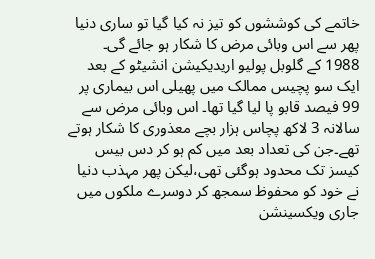خاتمے کی کوششوں کو تیز نہ کیا گیا تو ساری دنیا پھر سے اس وبائی مرض کا شکار ہو جائے گی۔   1988 کے گلوبل پولیو اریدیکیشن انشیٹو کے بعد ایک سو پچیس ممالک میں پھیلی اس بیماری پر 99 فیصد قابو پا لیا گیا تھا۔ اس وبائی مرض سے سالانہ 3 لاکھ پچاس ہزار بچے معذوری کا شکار ہوتے تھے۔جن کی تعداد بعد میں کم ہو کر دس بیس کیسز تک محدود ہوگئی تھی،لیکن پھر مہذب دنیا نے خود کو محفوظ سمجھ کر دوسرے ملکوں میں جاری ویکسینشن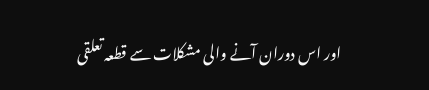اور اس دوران آنے والی مشکلات سے قطعہ تعلقی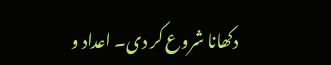دکھانا شروع کر دی۔ اعداد و